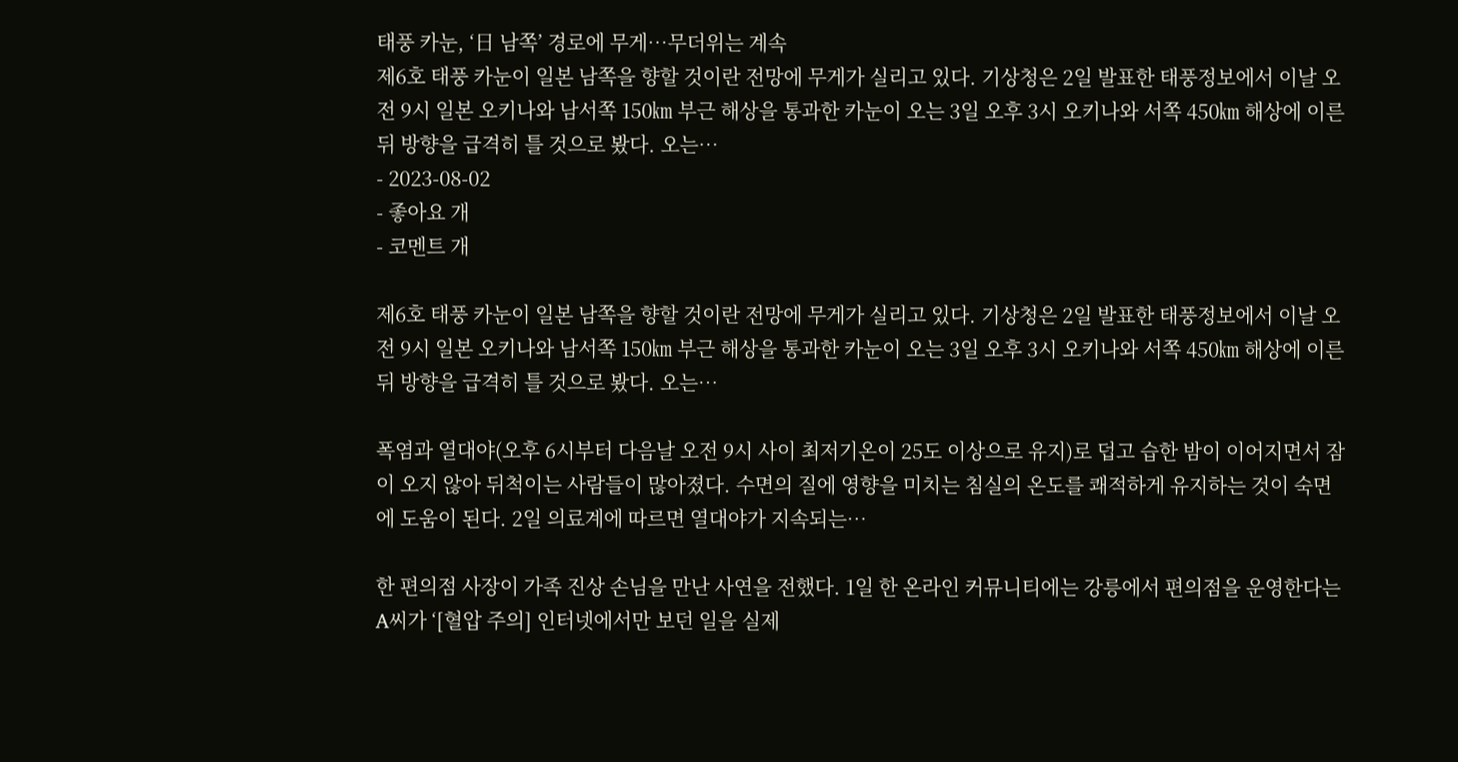태풍 카눈, ‘日 남쪽’ 경로에 무게…무더위는 계속
제6호 태풍 카눈이 일본 남쪽을 향할 것이란 전망에 무게가 실리고 있다. 기상청은 2일 발표한 태풍정보에서 이날 오전 9시 일본 오키나와 남서쪽 150㎞ 부근 해상을 통과한 카눈이 오는 3일 오후 3시 오키나와 서쪽 450㎞ 해상에 이른 뒤 방향을 급격히 틀 것으로 봤다. 오는…
- 2023-08-02
- 좋아요 개
- 코멘트 개

제6호 태풍 카눈이 일본 남쪽을 향할 것이란 전망에 무게가 실리고 있다. 기상청은 2일 발표한 태풍정보에서 이날 오전 9시 일본 오키나와 남서쪽 150㎞ 부근 해상을 통과한 카눈이 오는 3일 오후 3시 오키나와 서쪽 450㎞ 해상에 이른 뒤 방향을 급격히 틀 것으로 봤다. 오는…

폭염과 열대야(오후 6시부터 다음날 오전 9시 사이 최저기온이 25도 이상으로 유지)로 덥고 습한 밤이 이어지면서 잠이 오지 않아 뒤척이는 사람들이 많아졌다. 수면의 질에 영향을 미치는 침실의 온도를 쾌적하게 유지하는 것이 숙면에 도움이 된다. 2일 의료계에 따르면 열대야가 지속되는…

한 편의점 사장이 가족 진상 손님을 만난 사연을 전했다. 1일 한 온라인 커뮤니티에는 강릉에서 편의점을 운영한다는 A씨가 ‘[혈압 주의] 인터넷에서만 보던 일을 실제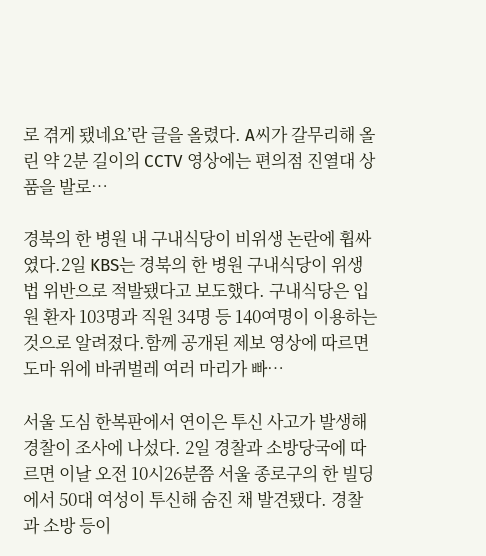로 겪게 됐네요’란 글을 올렸다. A씨가 갈무리해 올린 약 2분 길이의 CCTV 영상에는 편의점 진열대 상품을 발로…

경북의 한 병원 내 구내식당이 비위생 논란에 휩싸였다.2일 KBS는 경북의 한 병원 구내식당이 위생법 위반으로 적발됐다고 보도했다. 구내식당은 입원 환자 103명과 직원 34명 등 140여명이 이용하는 것으로 알려졌다.함께 공개된 제보 영상에 따르면 도마 위에 바퀴벌레 여러 마리가 빠…

서울 도심 한복판에서 연이은 투신 사고가 발생해 경찰이 조사에 나섰다. 2일 경찰과 소방당국에 따르면 이날 오전 10시26분쯤 서울 종로구의 한 빌딩에서 50대 여성이 투신해 숨진 채 발견됐다. 경찰과 소방 등이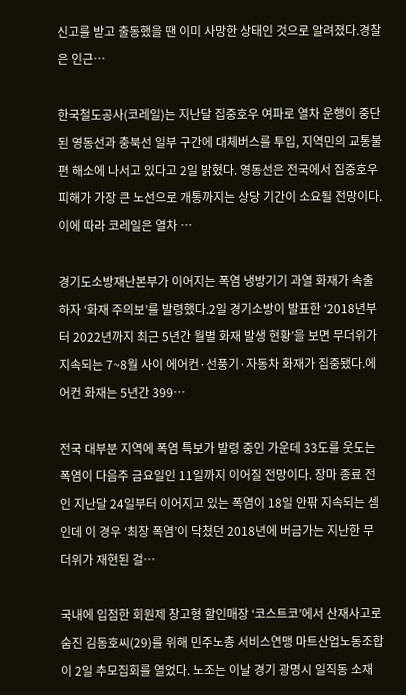신고를 받고 출동했을 땐 이미 사망한 상태인 것으로 알려졌다.경찰은 인근…

한국철도공사(코레일)는 지난달 집중호우 여파로 열차 운행이 중단된 영동선과 충북선 일부 구간에 대체버스를 투입, 지역민의 교통불편 해소에 나서고 있다고 2일 밝혔다. 영동선은 전국에서 집중호우 피해가 가장 큰 노선으로 개통까지는 상당 기간이 소요될 전망이다. 이에 따라 코레일은 열차 …

경기도소방재난본부가 이어지는 폭염 냉방기기 과열 화재가 속출하자 ‘화재 주의보’를 발령했다.2일 경기소방이 발표한 ‘2018년부터 2022년까지 최근 5년간 월별 화재 발생 현황’을 보면 무더위가 지속되는 7~8월 사이 에어컨·선풍기·자동차 화재가 집중됐다.에어컨 화재는 5년간 399…

전국 대부분 지역에 폭염 특보가 발령 중인 가운데 33도를 웃도는 폭염이 다음주 금요일인 11일까지 이어질 전망이다. 장마 종료 전인 지난달 24일부터 이어지고 있는 폭염이 18일 안팎 지속되는 셈인데 이 경우 ‘최장 폭염’이 닥쳤던 2018년에 버금가는 지난한 무더위가 재현된 걸…

국내에 입점한 회원제 창고형 할인매장 ‘코스트코’에서 산재사고로 숨진 김동호씨(29)를 위해 민주노총 서비스연맹 마트산업노동조합이 2일 추모집회를 열었다. 노조는 이날 경기 광명시 일직동 소재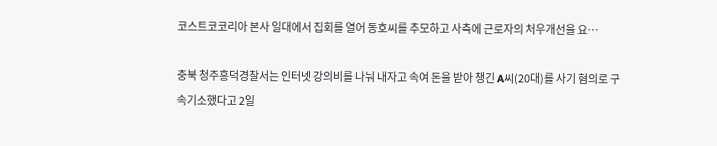코스트코코리아 본사 일대에서 집회를 열어 동호씨를 추모하고 사측에 근로자의 처우개선을 요…

충북 청주흥덕경찰서는 인터넷 강의비를 나눠 내자고 속여 돈을 받아 챙긴 A씨(20대)를 사기 혐의로 구속기소했다고 2일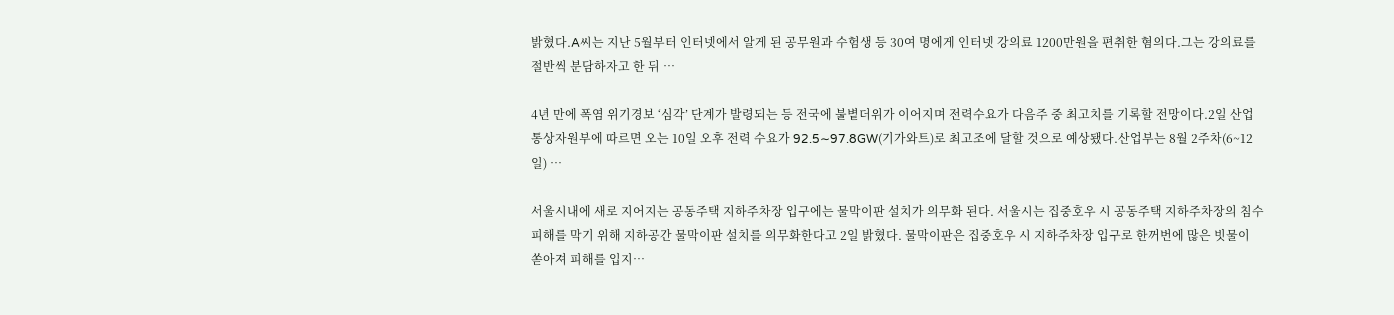밝혔다.A씨는 지난 5월부터 인터넷에서 알게 된 공무원과 수험생 등 30여 명에게 인터넷 강의료 1200만원을 편취한 혐의다.그는 강의료를 절반씩 분담하자고 한 뒤 …

4년 만에 폭염 위기경보 ‘심각’ 단계가 발령되는 등 전국에 불볕더위가 이어지며 전력수요가 다음주 중 최고치를 기록할 전망이다.2일 산업통상자원부에 따르면 오는 10일 오후 전력 수요가 92.5∼97.8GW(기가와트)로 최고조에 달할 것으로 예상됐다.산업부는 8월 2주차(6~12일) …

서울시내에 새로 지어지는 공동주택 지하주차장 입구에는 물막이판 설치가 의무화 된다. 서울시는 집중호우 시 공동주택 지하주차장의 침수 피해를 막기 위해 지하공간 물막이판 설치를 의무화한다고 2일 밝혔다. 물막이판은 집중호우 시 지하주차장 입구로 한꺼번에 많은 빗물이 쏟아져 피해를 입지…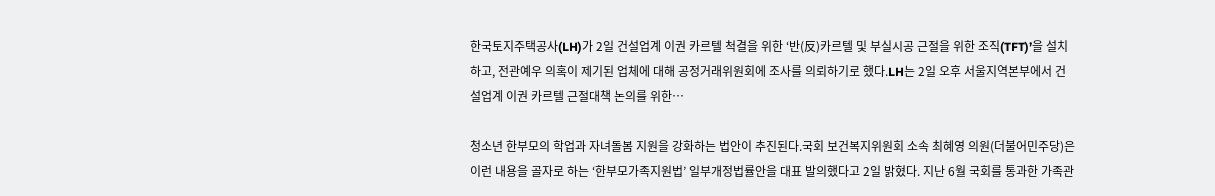한국토지주택공사(LH)가 2일 건설업계 이권 카르텔 척결을 위한 ‘반(反)카르텔 및 부실시공 근절을 위한 조직(TFT)’을 설치하고, 전관예우 의혹이 제기된 업체에 대해 공정거래위원회에 조사를 의뢰하기로 했다.LH는 2일 오후 서울지역본부에서 건설업계 이권 카르텔 근절대책 논의를 위한…

청소년 한부모의 학업과 자녀돌봄 지원을 강화하는 법안이 추진된다.국회 보건복지위원회 소속 최혜영 의원(더불어민주당)은 이런 내용을 골자로 하는 ‘한부모가족지원법’ 일부개정법률안을 대표 발의했다고 2일 밝혔다. 지난 6월 국회를 통과한 가족관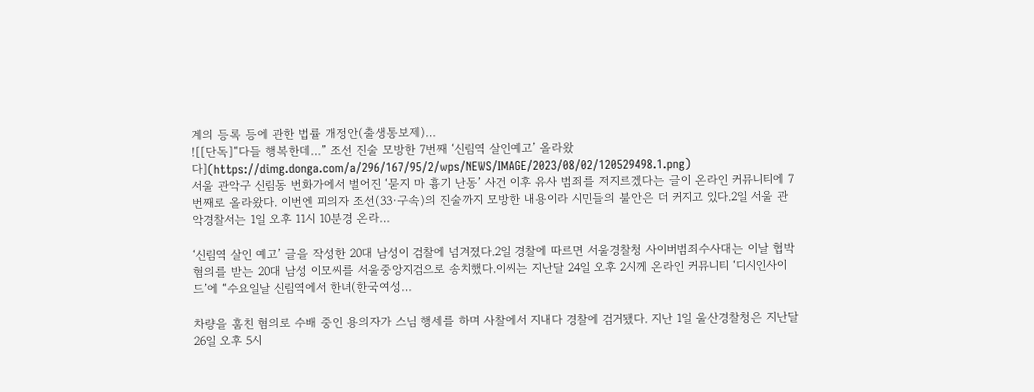계의 등록 등에 관한 법률 개정안(출생통보제)…
![[단독]“다들 행복한데…” 조선 진술 모방한 7번째 ‘신림역 살인예고’ 올라왔다](https://dimg.donga.com/a/296/167/95/2/wps/NEWS/IMAGE/2023/08/02/120529498.1.png)
서울 관악구 신림동 번화가에서 벌어진 ‘묻지 마 흉기 난동’ 사건 이후 유사 범죄를 저지르겠다는 글이 온라인 커뮤니티에 7번째로 올라왔다. 이번엔 피의자 조선(33·구속)의 진술까지 모방한 내용이라 시민들의 불안은 더 커지고 있다.2일 서울 관악경찰서는 1일 오후 11시 10분경 온라…

‘신림역 살인 예고’ 글을 작성한 20대 남성이 검찰에 넘겨졌다.2일 경찰에 따르면 서울경찰청 사이버범죄수사대는 이날 협박 혐의를 받는 20대 남성 이모씨를 서울중앙지검으로 송치했다.이씨는 지난달 24일 오후 2시께 온라인 커뮤니티 ‘디시인사이드’에 “수요일날 신림역에서 한녀(한국여성…

차량을 훔친 혐의로 수배 중인 용의자가 스님 행세를 하며 사찰에서 지내다 경찰에 검거됐다. 지난 1일 울산경찰청은 지난달 26일 오후 5시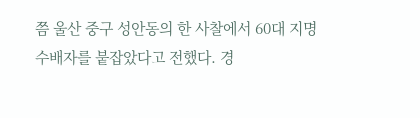쯤 울산 중구 성안동의 한 사찰에서 60대 지명수배자를 붙잡았다고 전했다. 경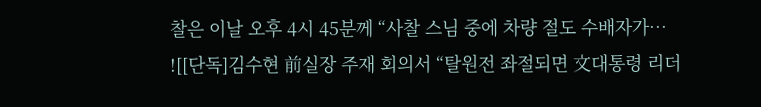찰은 이날 오후 4시 45분께 “사찰 스님 중에 차량 절도 수배자가…
![[단독]김수현 前실장 주재 회의서 “탈원전 좌절되면 文대통령 리더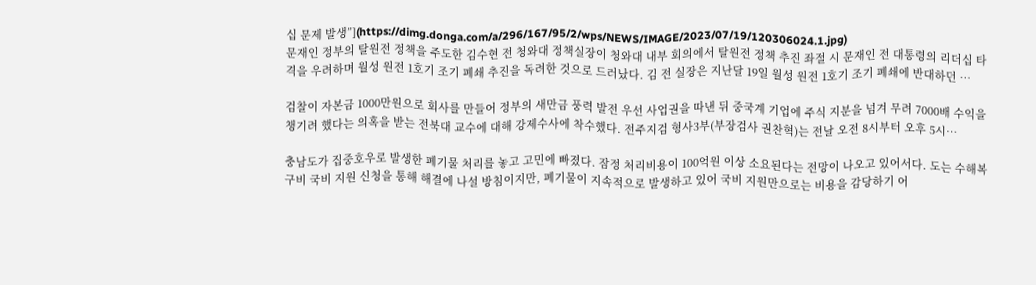십 문제 발생”](https://dimg.donga.com/a/296/167/95/2/wps/NEWS/IMAGE/2023/07/19/120306024.1.jpg)
문재인 정부의 탈원전 정책을 주도한 김수현 전 청와대 정책실장이 청와대 내부 회의에서 탈원전 정책 추진 좌절 시 문재인 전 대통령의 리더십 타격을 우려하며 월성 원전 1호기 조기 폐쇄 추진을 독려한 것으로 드러났다. 김 전 실장은 지난달 19일 월성 원전 1호기 조기 폐쇄에 반대하던 …

검찰이 자본금 1000만원으로 회사를 만들어 정부의 새만금 풍력 발전 우선 사업권을 따낸 뒤 중국계 기업에 주식 지분을 넘겨 무려 7000배 수익을 챙기려 했다는 의혹을 받는 전북대 교수에 대해 강제수사에 착수했다. 전주지검 형사3부(부장검사 권찬혁)는 전날 오전 8시부터 오후 5시…

충남도가 집중호우로 발생한 폐기물 처리를 놓고 고민에 빠졌다. 잠정 처리비용이 100억원 이상 소요된다는 전망이 나오고 있어서다. 도는 수해복구비 국비 지원 신청을 통해 해결에 나설 방침이지만, 폐기물이 지속적으로 발생하고 있어 국비 지원만으로는 비용을 감당하기 어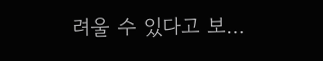려울 수 있다고 보…